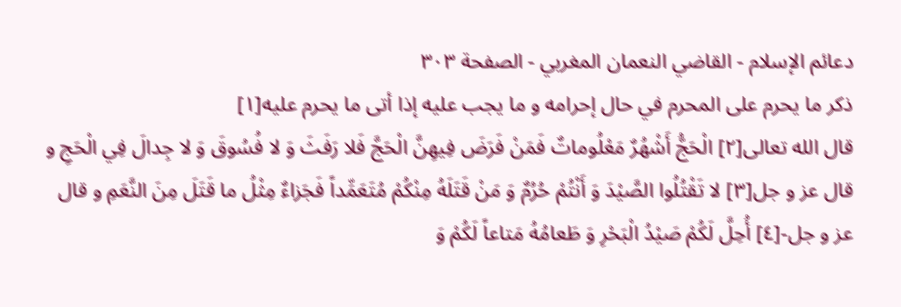دعائم الإسلام - القاضي النعمان المغربي - الصفحة ٣٠٣
ذكر ما يحرم على المحرم في حال إحرامه و ما يجب عليه إذا أتى ما يحرم عليه[١]
قال الله تعالى[٢] الْحَجُّ أَشْهُرٌ مَعْلُوماتٌ فَمَنْ فَرَضَ فِيهِنَّ الْحَجَّ فَلا رَفَثَ وَ لا فُسُوقَ وَ لا جِدالَ فِي الْحَجِ و قال عز و جل[٣] لا تَقْتُلُوا الصَّيْدَ وَ أَنْتُمْ حُرُمٌ وَ مَنْ قَتَلَهُ مِنْكُمْ مُتَعَمِّداً فَجَزاءٌ مِثْلُ ما قَتَلَ مِنَ النَّعَمِ و قال عز و جل-[٤] أُحِلَّ لَكُمْ صَيْدُ الْبَحْرِ وَ طَعامُهُ مَتاعاً لَكُمْ وَ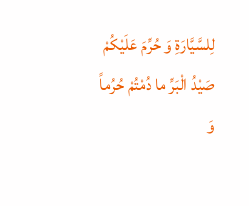لِلسَّيَّارَةِ وَ حُرِّمَ عَلَيْكُمْ صَيْدُ الْبَرِّ ما دُمْتُمْ حُرُماً
وَ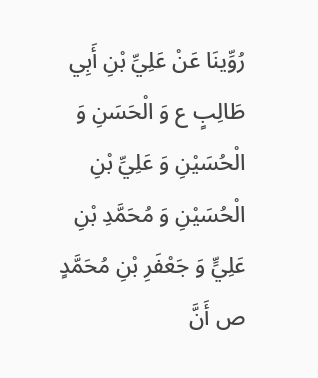رُوِّينَا عَنْ عَلِيِّ بْنِ أَبِي طَالِبٍ ع وَ الْحَسَنِ وَ الْحُسَيْنِ وَ عَلِيِّ بْنِ الْحُسَيْنِ وَ مُحَمَّدِ بْنِ عَلِيٍّ وَ جَعْفَرِ بْنِ مُحَمَّدٍ ص أَنَّ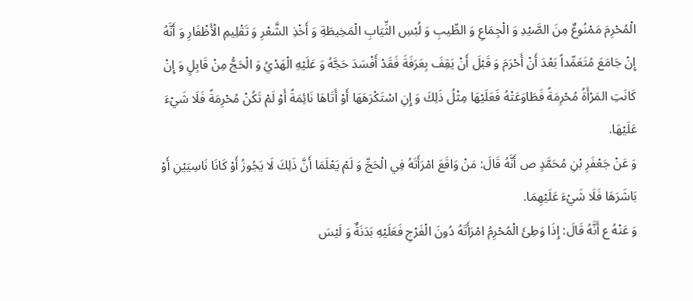الْمُحْرِمَ مَمْنُوعٌ مِنَ الصَّيْدِ وَ الْجِمَاعِ وَ الطِّيبِ وَ لُبْسِ الثِّيَابِ الْمَخِيطَةِ وَ أَخْذِ الشَّعْرِ وَ تَقْلِيمِ الْأَظْفَارِ وَ أَنَّهُ إِنْ جَامَعَ مُتَعَمِّداً بَعْدَ أَنْ أَحْرَمَ وَ قَبْلَ أَنْ يَقِفَ بِعَرَفَةَ فَقَدْ أَفْسَدَ حَجَّهُ وَ عَلَيْهِ الْهَدْيُ وَ الْحَجُّ مِنْ قَابِلٍ وَ إِنْ كَانَتِ المَرْأَةُ مُحْرِمَةً فَطَاوَعَتْهُ فَعَلَيْهَا مِثْلُ ذَلِكَ وَ إِنِ اسْتَكْرَهَهَا أَوْ أَتَاهَا نَائِمَةً أَوْ لَمْ تَكُنْ مُحْرِمَةً فَلَا شَيْءَ عَلَيْهَا.
وَ عَنْ جَعْفَرِ بْنِ مُحَمَّدٍ ص أَنَّهُ قَالَ: مَنْ وَاقَعَ امْرَأَتَهُ فِي الْحَجِّ وَ لَمْ يَعْلَمَا أَنَّ ذَلِكَ لَا يَجُوزُ أَوْ كَانَا نَاسِيَيْنِ أَوْ بَاشَرَهَا فَلَا شَيْءَ عَلَيْهِمَا.
وَ عَنْهُ ع أَنَّهُ قَالَ: إِذَا وَطِئَ الْمُحْرِمُ امْرَأَتَهُ دُونَ الْفَرْجِ فَعَلَيْهِ بَدَنَةٌ وَ لَيْسَ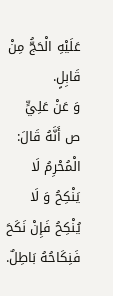عَلَيْهِ الْحَجُّ مِنْ قَابِلٍ.
وَ عَنْ عَلِيٍّ ص أَنَّهُ قَالَ: الْمُحْرِمُ لَا يَنْكِحُ وَ لَا يُنْكِحُ فَإِنْ نَكَحَ فَنِكَاحُهُ بَاطِلٌ.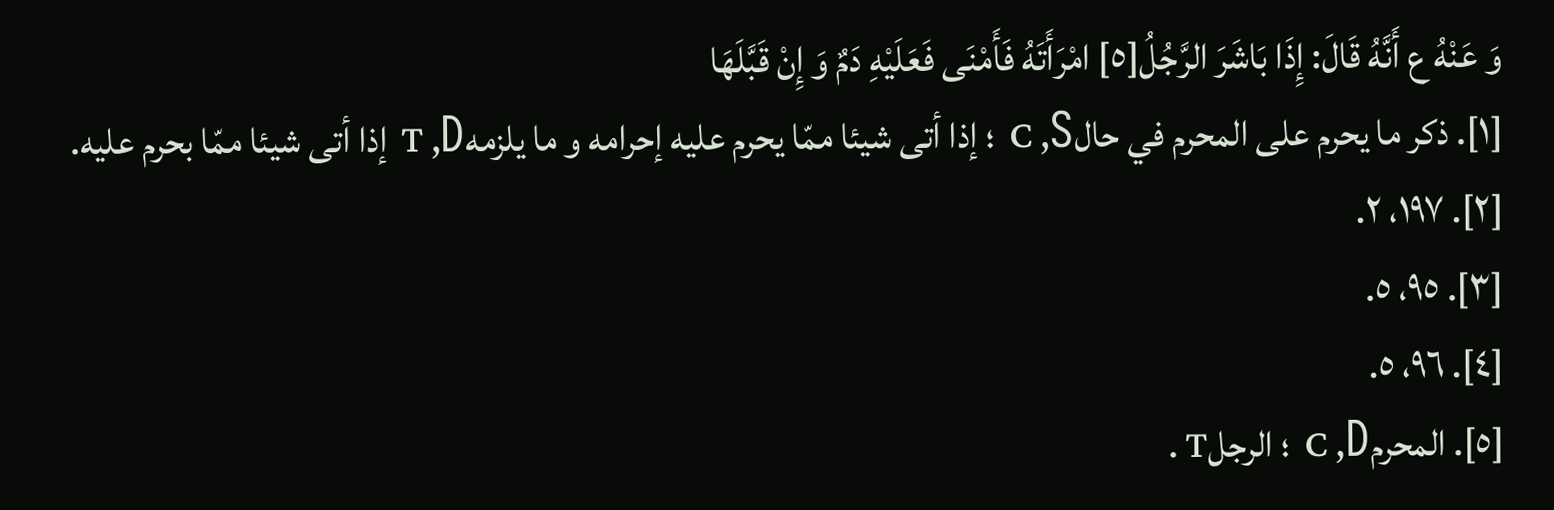وَ عَنْهُ ع أَنَّهُ قَالَ: إِذَا بَاشَرَ الرَّجُلُ[٥] امْرَأَتَهُ فَأَمْنَى فَعَلَيْهِ دَمٌ وَ إِنْ قَبَّلَهَا
[١]. ذكر ما يحرم على المحرم في حالC ,S ؛ إذا أتى شيئا ممّا يحرم عليه إحرامه و ما يلزمهT ,D إذا أتى شيئا ممّا بحرم عليه.
[٢]. ١٩٧، ٢.
[٣]. ٩٥، ٥.
[٤]. ٩٦، ٥.
[٥]. المحرمC ,D ؛ الرجلT .